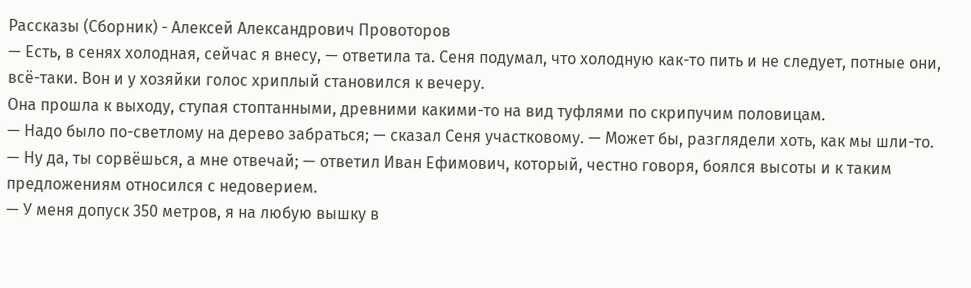Рассказы (Сборник) - Алексей Александрович Провоторов
— Есть, в сенях холодная, сейчас я внесу, — ответила та. Сеня подумал, что холодную как-то пить и не следует, потные они, всё-таки. Вон и у хозяйки голос хриплый становился к вечеру.
Она прошла к выходу, ступая стоптанными, древними какими-то на вид туфлями по скрипучим половицам.
— Надо было по-светлому на дерево забраться; — сказал Сеня участковому. — Может бы, разглядели хоть, как мы шли-то.
— Ну да, ты сорвёшься, а мне отвечай; — ответил Иван Ефимович, который, честно говоря, боялся высоты и к таким предложениям относился с недоверием.
— У меня допуск 350 метров, я на любую вышку в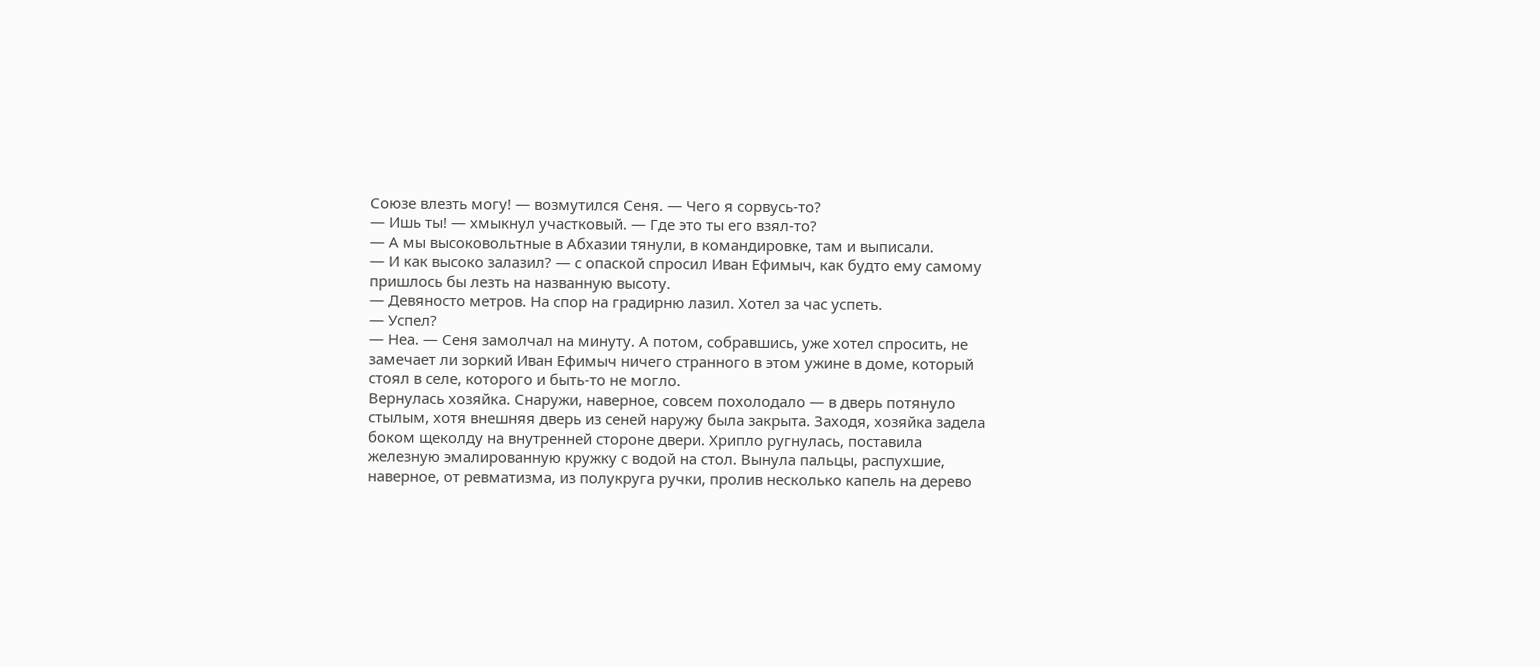Союзе влезть могу! — возмутился Сеня. — Чего я сорвусь-то?
— Ишь ты! — хмыкнул участковый. — Где это ты его взял-то?
— А мы высоковольтные в Абхазии тянули, в командировке, там и выписали.
— И как высоко залазил? — с опаской спросил Иван Ефимыч, как будто ему самому пришлось бы лезть на названную высоту.
— Девяносто метров. На спор на градирню лазил. Хотел за час успеть.
— Успел?
— Неа. — Сеня замолчал на минуту. А потом, собравшись, уже хотел спросить, не замечает ли зоркий Иван Ефимыч ничего странного в этом ужине в доме, который стоял в селе, которого и быть-то не могло.
Вернулась хозяйка. Снаружи, наверное, совсем похолодало — в дверь потянуло стылым, хотя внешняя дверь из сеней наружу была закрыта. Заходя, хозяйка задела боком щеколду на внутренней стороне двери. Хрипло ругнулась, поставила железную эмалированную кружку с водой на стол. Вынула пальцы, распухшие, наверное, от ревматизма, из полукруга ручки, пролив несколько капель на дерево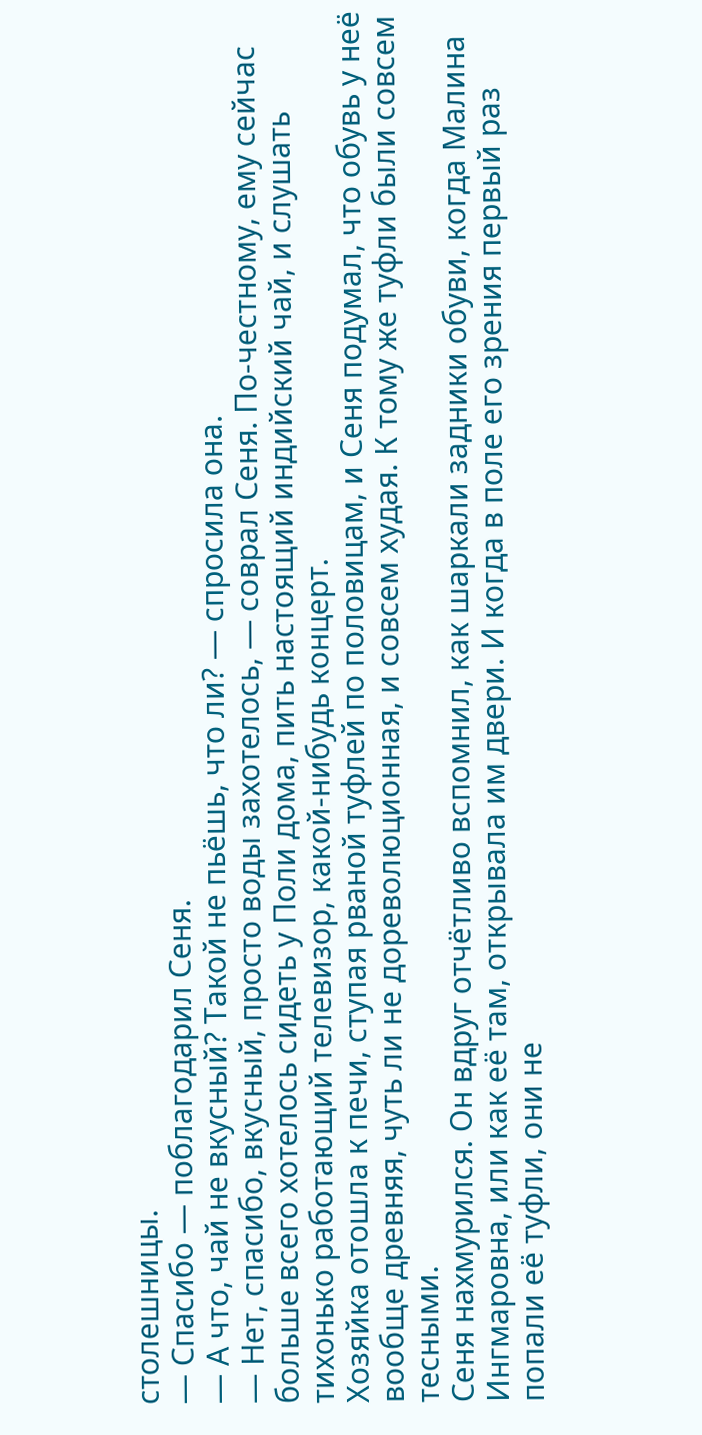столешницы.
— Спасибо — поблагодарил Сеня.
— А что, чай не вкусный? Такой не пьёшь, что ли? — спросила она.
— Нет, спасибо, вкусный, просто воды захотелось, — соврал Сеня. По-честному, ему сейчас больше всего хотелось сидеть у Поли дома, пить настоящий индийский чай, и слушать тихонько работающий телевизор, какой-нибудь концерт.
Хозяйка отошла к печи, ступая рваной туфлей по половицам, и Сеня подумал, что обувь у неё вообще древняя, чуть ли не дореволюционная, и совсем худая. К тому же туфли были совсем тесными.
Сеня нахмурился. Он вдруг отчётливо вспомнил, как шаркали задники обуви, когда Малина Ингмаровна, или как её там, открывала им двери. И когда в поле его зрения первый раз попали её туфли, они не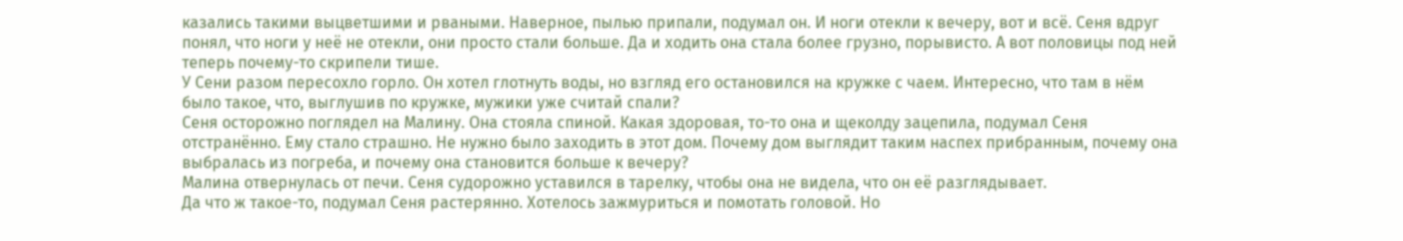казались такими выцветшими и рваными. Наверное, пылью припали, подумал он. И ноги отекли к вечеру, вот и всё. Сеня вдруг понял, что ноги у неё не отекли, они просто стали больше. Да и ходить она стала более грузно, порывисто. А вот половицы под ней теперь почему-то скрипели тише.
У Сени разом пересохло горло. Он хотел глотнуть воды, но взгляд его остановился на кружке с чаем. Интересно, что там в нём было такое, что, выглушив по кружке, мужики уже считай спали?
Сеня осторожно поглядел на Малину. Она стояла спиной. Какая здоровая, то-то она и щеколду зацепила, подумал Сеня отстранённо. Ему стало страшно. Не нужно было заходить в этот дом. Почему дом выглядит таким наспех прибранным, почему она выбралась из погреба, и почему она становится больше к вечеру?
Малина отвернулась от печи. Сеня судорожно уставился в тарелку, чтобы она не видела, что он её разглядывает.
Да что ж такое-то, подумал Сеня растерянно. Хотелось зажмуриться и помотать головой. Но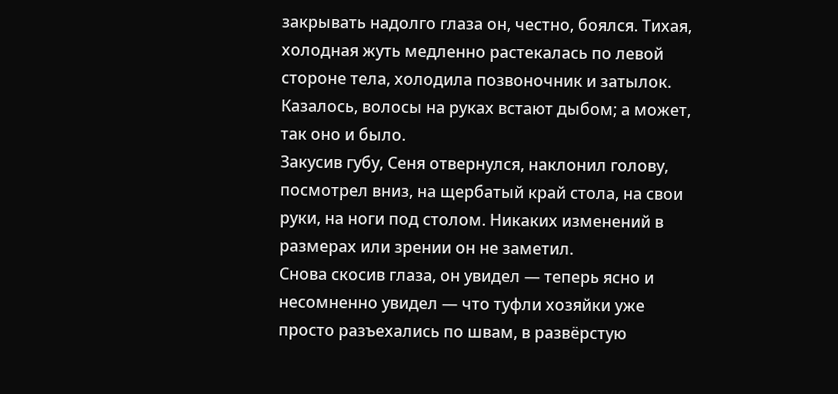закрывать надолго глаза он, честно, боялся. Тихая, холодная жуть медленно растекалась по левой стороне тела, холодила позвоночник и затылок. Казалось, волосы на руках встают дыбом; а может, так оно и было.
Закусив губу, Сеня отвернулся, наклонил голову, посмотрел вниз, на щербатый край стола, на свои руки, на ноги под столом. Никаких изменений в размерах или зрении он не заметил.
Снова скосив глаза, он увидел — теперь ясно и несомненно увидел — что туфли хозяйки уже просто разъехались по швам, в развёрстую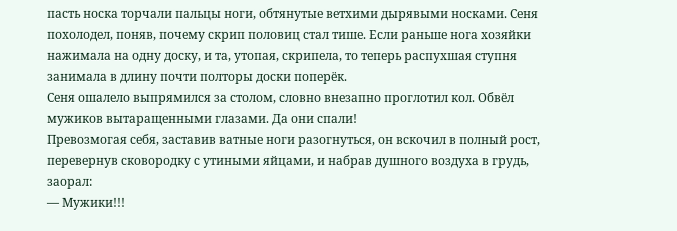пасть носка торчали пальцы ноги, обтянутые ветхими дырявыми носками. Сеня похолодел, поняв, почему скрип половиц стал тише. Если раньше нога хозяйки нажимала на одну доску, и та, утопая, скрипела, то теперь распухшая ступня занимала в длину почти полторы доски поперёк.
Сеня ошалело выпрямился за столом, словно внезапно проглотил кол. Обвёл мужиков вытаращенными глазами. Да они спали!
Превозмогая себя, заставив ватные ноги разогнуться, он вскочил в полный рост, перевернув сковородку с утиными яйцами, и набрав душного воздуха в грудь, заорал:
— Мужики!!!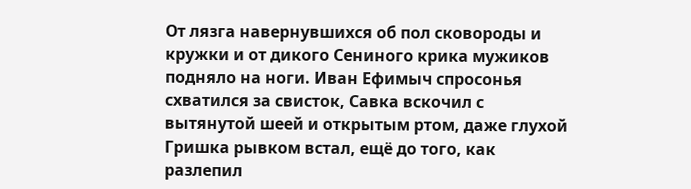От лязга навернувшихся об пол сковороды и кружки и от дикого Сениного крика мужиков подняло на ноги. Иван Ефимыч спросонья схватился за свисток, Савка вскочил с вытянутой шеей и открытым ртом, даже глухой Гришка рывком встал, ещё до того, как разлепил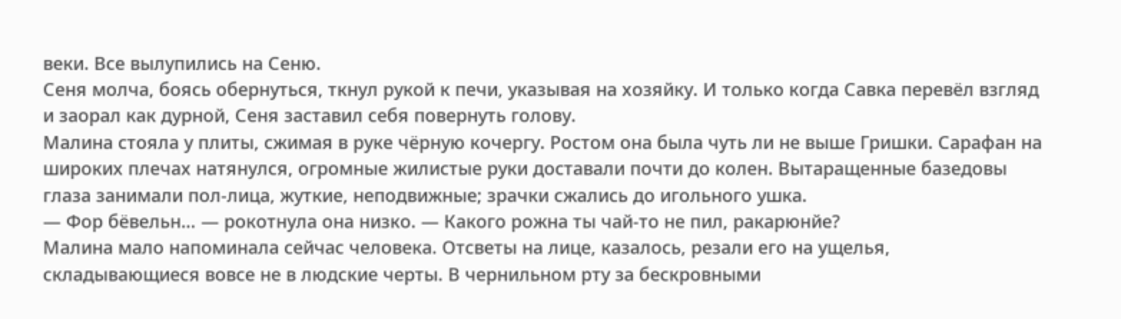веки. Все вылупились на Сеню.
Сеня молча, боясь обернуться, ткнул рукой к печи, указывая на хозяйку. И только когда Савка перевёл взгляд и заорал как дурной, Сеня заставил себя повернуть голову.
Малина стояла у плиты, сжимая в руке чёрную кочергу. Ростом она была чуть ли не выше Гришки. Сарафан на широких плечах натянулся, огромные жилистые руки доставали почти до колен. Вытаращенные базедовы глаза занимали пол-лица, жуткие, неподвижные; зрачки сжались до игольного ушка.
— Фор бёвельн… — рокотнула она низко. — Какого рожна ты чай-то не пил, ракарюнйе?
Малина мало напоминала сейчас человека. Отсветы на лице, казалось, резали его на ущелья, складывающиеся вовсе не в людские черты. В чернильном рту за бескровными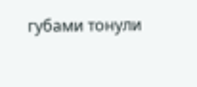губами тонули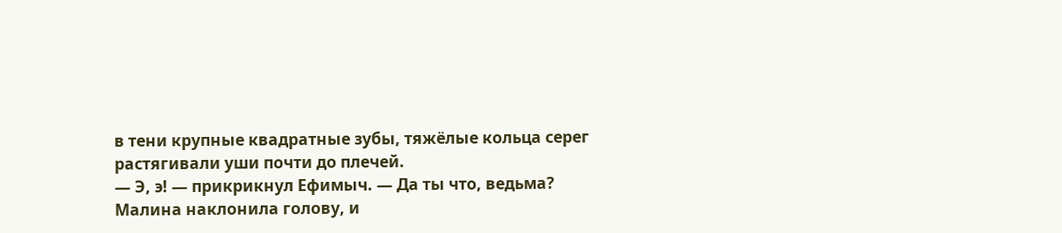в тени крупные квадратные зубы, тяжёлые кольца серег растягивали уши почти до плечей.
— Э, э! — прикрикнул Ефимыч. — Да ты что, ведьма?
Малина наклонила голову, и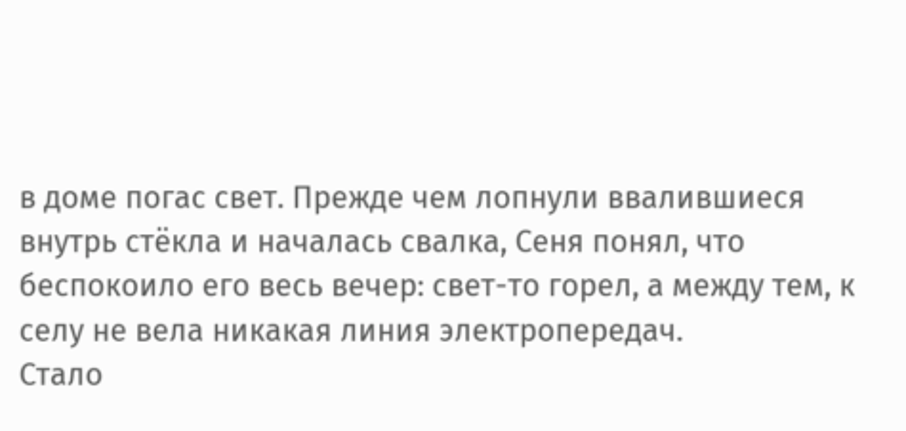в доме погас свет. Прежде чем лопнули ввалившиеся внутрь стёкла и началась свалка, Сеня понял, что беспокоило его весь вечер: свет-то горел, а между тем, к селу не вела никакая линия электропередач.
Стало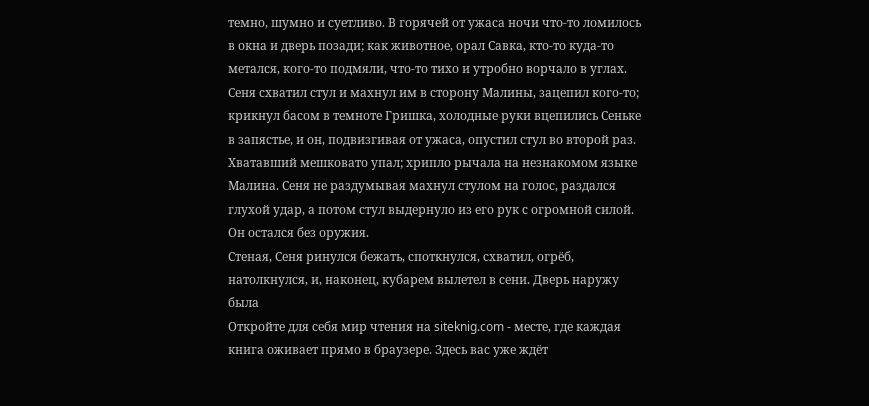темно, шумно и суетливо. В горячей от ужаса ночи что-то ломилось в окна и дверь позади; как животное, орал Савка, кто-то куда-то метался, кого-то подмяли, что-то тихо и утробно ворчало в углах. Сеня схватил стул и махнул им в сторону Малины, зацепил кого-то; крикнул басом в темноте Гришка, холодные руки вцепились Сеньке в запястье, и он, подвизгивая от ужаса, опустил стул во второй раз. Хватавший мешковато упал; хрипло рычала на незнакомом языке Малина. Сеня не раздумывая махнул стулом на голос, раздался глухой удар, а потом стул выдернуло из его рук с огромной силой. Он остался без оружия.
Стеная, Сеня ринулся бежать, споткнулся, схватил, огрёб, натолкнулся, и, наконец, кубарем вылетел в сени. Дверь наружу была
Откройте для себя мир чтения на siteknig.com - месте, где каждая книга оживает прямо в браузере. Здесь вас уже ждёт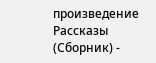произведение Рассказы (Сборник) -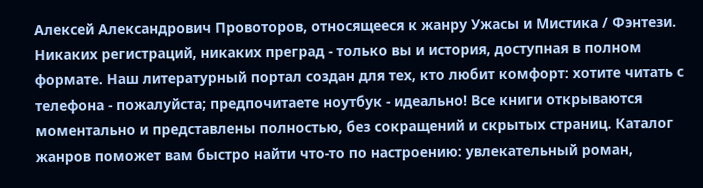Алексей Александрович Провоторов, относящееся к жанру Ужасы и Мистика / Фэнтези. Никаких регистраций, никаких преград - только вы и история, доступная в полном формате. Наш литературный портал создан для тех, кто любит комфорт: хотите читать с телефона - пожалуйста; предпочитаете ноутбук - идеально! Все книги открываются моментально и представлены полностью, без сокращений и скрытых страниц. Каталог жанров поможет вам быстро найти что-то по настроению: увлекательный роман,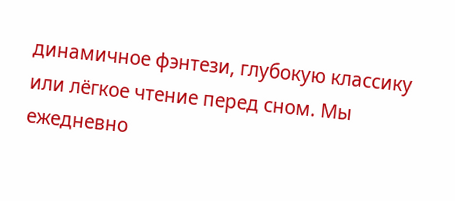динамичное фэнтези, глубокую классику или лёгкое чтение перед сном. Мы ежедневно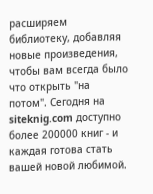расширяем библиотеку, добавляя новые произведения, чтобы вам всегда было что открыть "на потом". Сегодня на siteknig.com доступно более 200000 книг - и каждая готова стать вашей новой любимой.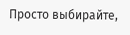Просто выбирайте,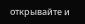открывайте и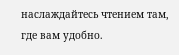наслаждайтесь чтением там, где вам удобно.